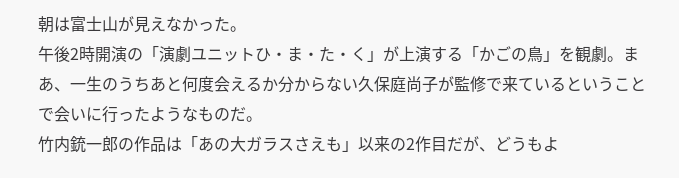朝は富士山が見えなかった。
午後2時開演の「演劇ユニットひ・ま・た・く」が上演する「かごの鳥」を観劇。まあ、一生のうちあと何度会えるか分からない久保庭尚子が監修で来ているということで会いに行ったようなものだ。
竹内銃一郎の作品は「あの大ガラスさえも」以来の2作目だが、どうもよ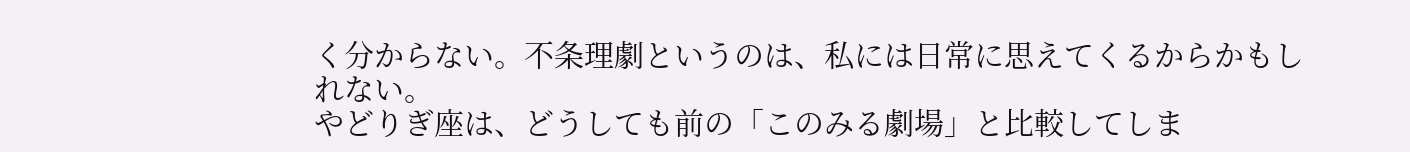く分からない。不条理劇というのは、私には日常に思えてくるからかもしれない。
やどりぎ座は、どうしても前の「このみる劇場」と比較してしま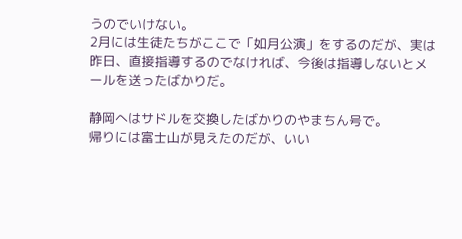うのでいけない。
2月には生徒たちがここで「如月公演」をするのだが、実は昨日、直接指導するのでなければ、今後は指導しないとメールを送ったばかりだ。

静岡へはサドルを交換したばかりのやまちん号で。
帰りには富士山が見えたのだが、いい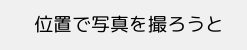位置で写真を撮ろうと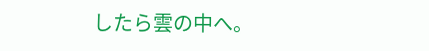したら雲の中へ。